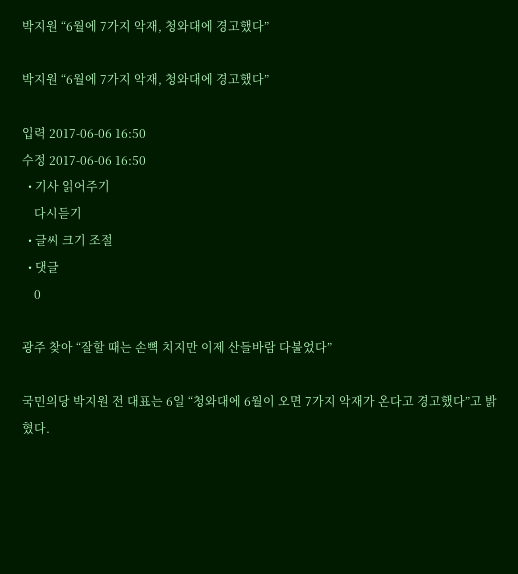박지원 “6월에 7가지 악재, 청와대에 경고했다”

박지원 “6월에 7가지 악재, 청와대에 경고했다”

입력 2017-06-06 16:50
수정 2017-06-06 16:50
  • 기사 읽어주기
    다시듣기
  • 글씨 크기 조절
  • 댓글
    0

광주 찾아 “잘할 때는 손뼉 치지만 이제 산들바람 다불었다”

국민의당 박지원 전 대표는 6일 “청와대에 6월이 오면 7가지 악재가 온다고 경고했다”고 밝혔다.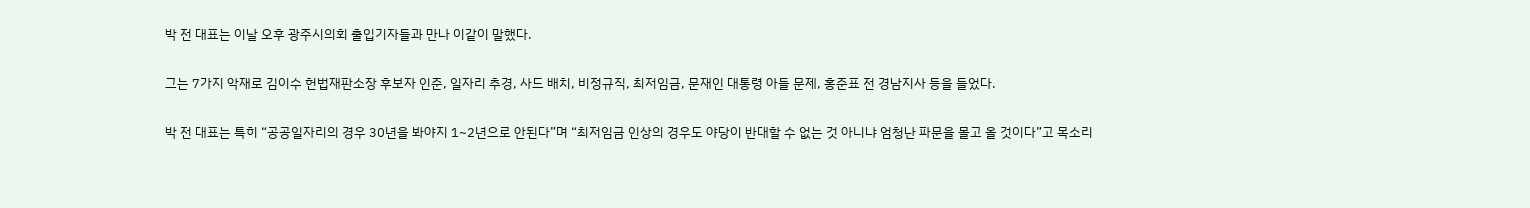박 전 대표는 이날 오후 광주시의회 출입기자들과 만나 이같이 말했다.

그는 7가지 악재로 김이수 헌법재판소장 후보자 인준, 일자리 추경, 사드 배치, 비정규직, 최저임금, 문재인 대통령 아들 문제, 홍준표 전 경남지사 등을 들었다.

박 전 대표는 특히 “공공일자리의 경우 30년을 봐야지 1~2년으로 안된다”며 “최저임금 인상의 경우도 야당이 반대할 수 없는 것 아니냐 엄청난 파문을 몰고 올 것이다”고 목소리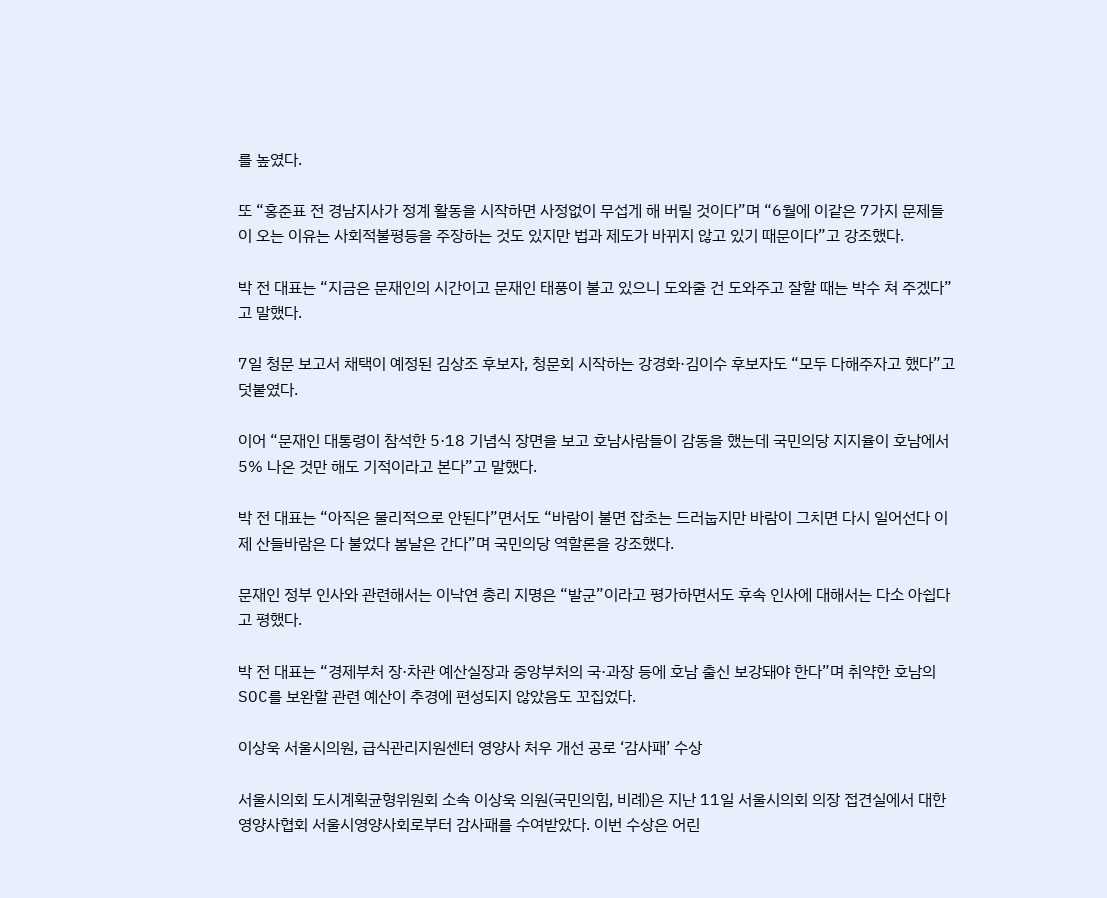를 높였다.

또 “홍준표 전 경남지사가 정계 활동을 시작하면 사정없이 무섭게 해 버릴 것이다”며 “6월에 이같은 7가지 문제들이 오는 이유는 사회적불평등을 주장하는 것도 있지만 법과 제도가 바뀌지 않고 있기 때문이다”고 강조했다.

박 전 대표는 “지금은 문재인의 시간이고 문재인 태풍이 불고 있으니 도와줄 건 도와주고 잘할 때는 박수 쳐 주겠다”고 말했다.

7일 청문 보고서 채택이 예정된 김상조 후보자, 청문회 시작하는 강경화·김이수 후보자도 “모두 다해주자고 했다”고 덧붙였다.

이어 “문재인 대통령이 참석한 5·18 기념식 장면을 보고 호남사람들이 감동을 했는데 국민의당 지지율이 호남에서 5% 나온 것만 해도 기적이라고 본다”고 말했다.

박 전 대표는 “아직은 물리적으로 안된다”면서도 “바람이 불면 잡초는 드러눕지만 바람이 그치면 다시 일어선다 이제 산들바람은 다 불었다 봄날은 간다”며 국민의당 역할론을 강조했다.

문재인 정부 인사와 관련해서는 이낙연 총리 지명은 “발군”이라고 평가하면서도 후속 인사에 대해서는 다소 아쉽다고 평했다.

박 전 대표는 “경제부처 장·차관 예산실장과 중앙부처의 국·과장 등에 호남 출신 보강돼야 한다”며 취약한 호남의 SOC를 보완할 관련 예산이 추경에 편성되지 않았음도 꼬집었다.

이상욱 서울시의원, 급식관리지원센터 영양사 처우 개선 공로 ‘감사패’ 수상

서울시의회 도시계획균형위원회 소속 이상욱 의원(국민의힘, 비례)은 지난 11일 서울시의회 의장 접견실에서 대한영양사협회 서울시영양사회로부터 감사패를 수여받았다. 이번 수상은 어린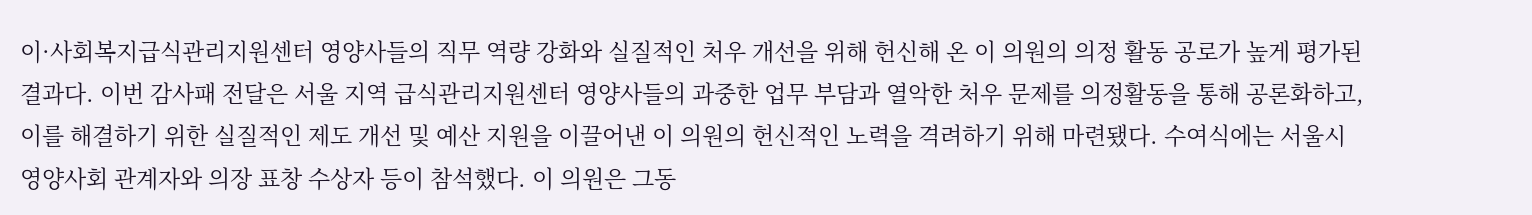이·사회복지급식관리지원센터 영양사들의 직무 역량 강화와 실질적인 처우 개선을 위해 헌신해 온 이 의원의 의정 활동 공로가 높게 평가된 결과다. 이번 감사패 전달은 서울 지역 급식관리지원센터 영양사들의 과중한 업무 부담과 열악한 처우 문제를 의정활동을 통해 공론화하고, 이를 해결하기 위한 실질적인 제도 개선 및 예산 지원을 이끌어낸 이 의원의 헌신적인 노력을 격려하기 위해 마련됐다. 수여식에는 서울시 영양사회 관계자와 의장 표창 수상자 등이 참석했다. 이 의원은 그동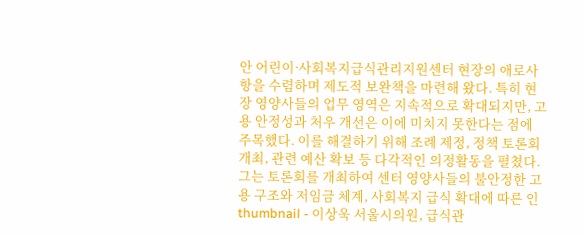안 어린이·사회복지급식관리지원센터 현장의 애로사항을 수렴하며 제도적 보완책을 마련해 왔다. 특히 현장 영양사들의 업무 영역은 지속적으로 확대되지만, 고용 안정성과 처우 개선은 이에 미치지 못한다는 점에 주목했다. 이를 해결하기 위해 조례 제정, 정책 토론회 개최, 관련 예산 확보 등 다각적인 의정활동을 펼쳤다. 그는 토론회를 개최하여 센터 영양사들의 불안정한 고용 구조와 저임금 체계, 사회복지 급식 확대에 따른 인
thumbnail - 이상욱 서울시의원, 급식관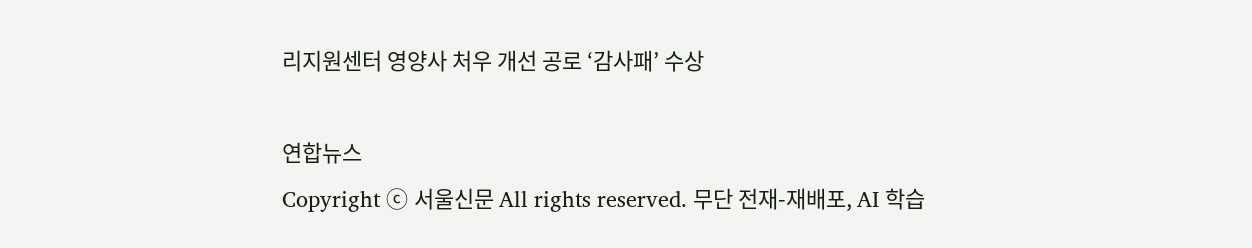리지원센터 영양사 처우 개선 공로 ‘감사패’ 수상

연합뉴스
Copyright ⓒ 서울신문 All rights reserved. 무단 전재-재배포, AI 학습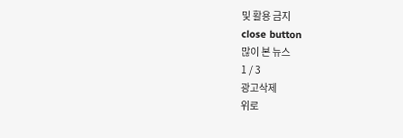및 활용 금지
close button
많이 본 뉴스
1 / 3
광고삭제
위로